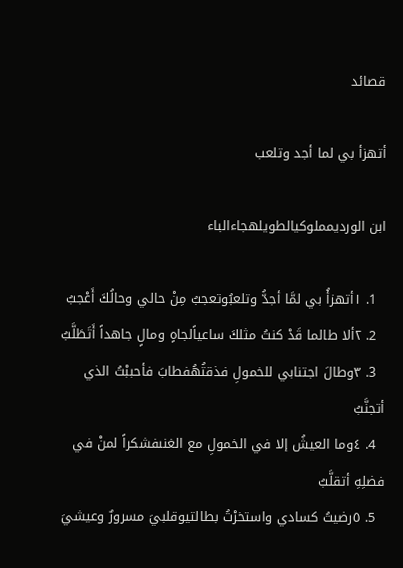قصائد

أتهزأ بي لما أجد وتلعب

ابن الورديمملوكيالطويلهجاءالباء

  1. ١أتهزأُ بي لمَّا أجدُّ وتلعبُوتعجبُ مِنْ حالي وحالُكَ أَعْجبُ
  2. ٢ألا طالما قَدْ كنتُ مثلكَ ساعياًلجاهٍ ومالٍ جاهداً أَتَطَلَّبُ
  3. ٣وطالَ اجتنابي للخمولِ فذقتُهُفطابَ فأحببْتُ الذي أتجنَّبُ
  4. ٤وما العيشُ إلا في الخمولِ مع الغنىفشكراً لمنْ في فضلِهِ أتقلَّبُ
  5. ٥رضيتُ كسادي واستخرْتُ بطالتيوقلبيَ مسرورٌ وعيشيَ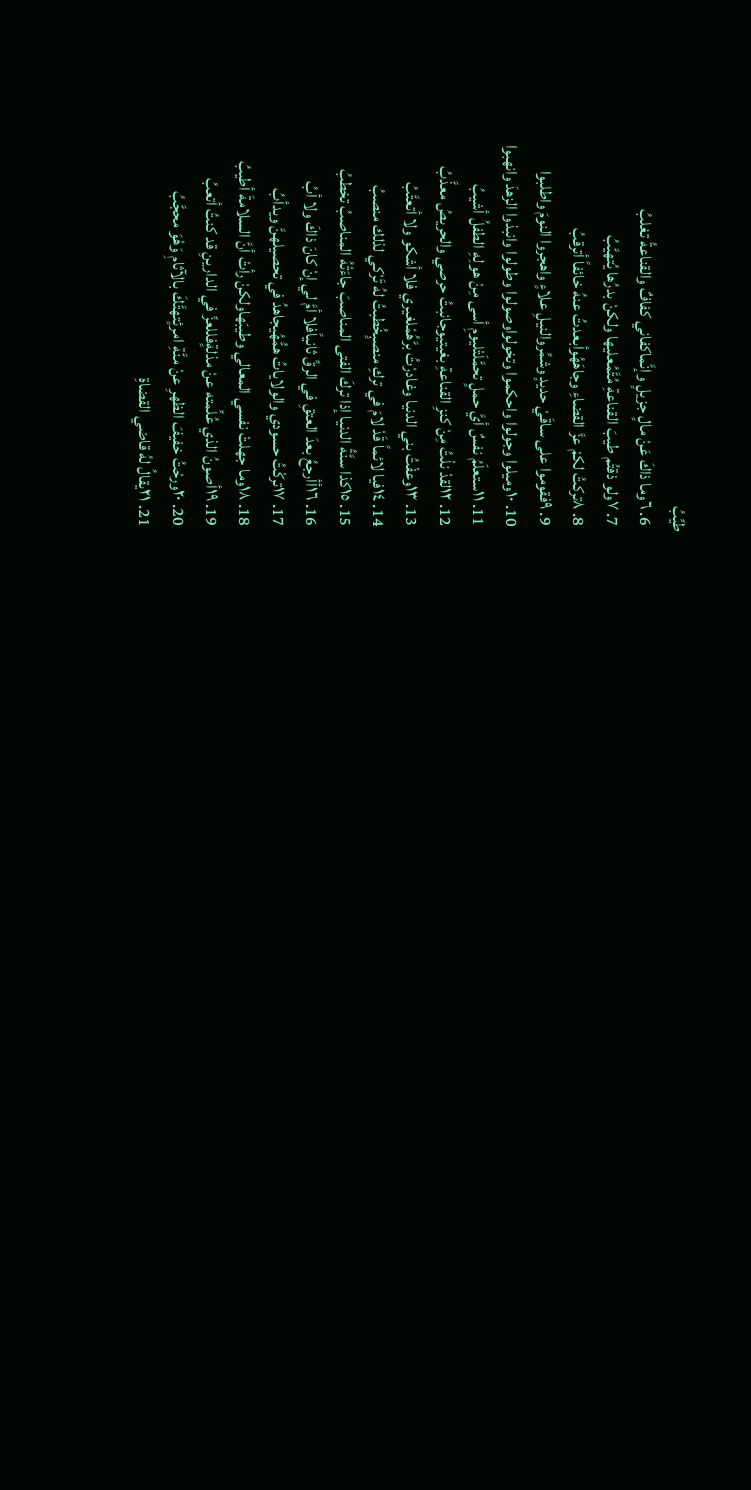طيِّبُ
  6. ٦وما ذاكَ عَنْ مالٍ جزيلٍ وإنَّماكفاني كفافٌ والقناعةُ تغلبُ
  7. ٧ولو ذقتُم طيبَ القناعةِ مُتَّمُعليها ولكنْ بدرُها يُتهيَّبُ
  8. ٨تركتُ لكمْ عزَّ القضاءِ وجاهَهُوأبعدتُ عنهُ خائفاً أترقبُ
  9. ٩فقوموا على ساقَيْ حديدٍ وشمِّروالنيلِ علاءٍ واهجروا النومَ واطلبوا
  10. ١٠وميلوا وجولوا واحكموا وتخولواوصولوا وطولوا وانبذوا الزهدَ وانهبوا
  11. ١١ستعلَمُ نفسٌ أيَّ حملٍ تحمَّلَتْليومِ أسى مِنْ هولِهِ الطفلُ أشيبُ
  12. ١٢لقدْ نلْتُ مِنْ كنزِ القناعةِ بغيتيوجانبتُ حرصي والحريصُ معذَّبُ
  13. ١٣وعفْتُ بني الدنيا وغادرْتُ برَّهُمْلغيري فلا أشكو ولا أتعتَّبُ
  14. ١٤فيا لائماً قَدْ لامَ في تركِ منصبٍخُطبتُ لهُ تَرْكي لذلك منصبُ
  15. ١٥كذا سنَّةُ الدنيا إذا تركَ الفتى المناصبَ جاءَتْهُ المناصبُ تخطبُ
  16. ١٦أأرجعُ بعدَ العتقِ في الرقِّ ثانياًفلا أمَّ لي إنْ كانَ ذاكَ ولا أبُ
  17. ١٧تركْتُ حسودي والولاياتُ همُّهُيجاهدُ في تحصيلهنَّ ويدأبُ
  18. ١٨وما جهلتْ نفسي المعالي وطيبَهاولكنْ رأتْ أنَّ السلامةَ أطيبُ
  19. ١٩أصونُ الذي عُلِّمته عنْ مذلةٍفللعزِّ في الدارينِ قد كنتُ أتعبُ
  20. ٢٠ورحْتُ خفيفَ الظهرِ عنْ منَّةِ امرئٍتهتَّكَ بالآثامِ وَهْوَ محجَّبُ
  21. ٢١يقالُ لهُ قاضي القضاةِ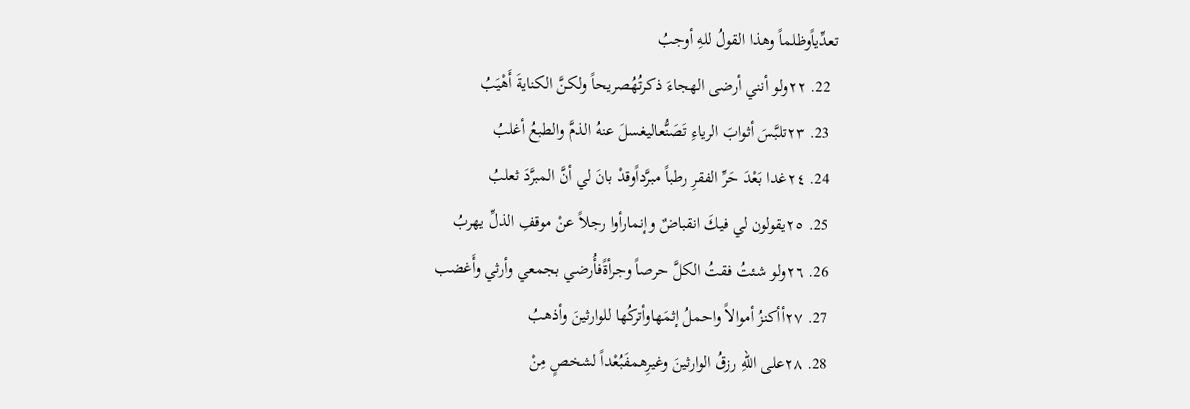تعدِّياًوظلماً وهذا القولُ للهِ أوجبُ
  22. ٢٢ولو أنني أرضى الهجاءَ ذكرتُهُصريحاً ولكنَّ الكنايةَ أَهْيَبُ
  23. ٢٣تلبَّسَ أثوابَ الرياءِ تَصَنُّعاليغسلَ عنهُ الذمَّ والطبعُ أغلبُ
  24. ٢٤غدا بَعْدَ حَرِّ الفقرِ رطباً مبرَّداًوقدْ بانَ لي أنَّ المبرَّدَ ثعلبُ
  25. ٢٥يقولون لي فيكَ انقباضٌ وإنمارأوا رجلاً عنْ موقفِ الذلِّ يهربُ
  26. ٢٦ولو شئتُ فقتُ الكلَّ حرصاً وجرأةًفأُرضي بجمعي وأرثي وأَغضب
  27. ٢٧أأكنزُ أموالاً واحملُ إثمَهاوأتركُها للوارثينَ وأذهبُ
  28. ٢٨على اللهِ رزقُ الوارثينَ وغيرِهمفَبُعْداً لشخصٍ مِنْ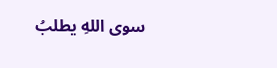سوى اللهِ يطلبُ